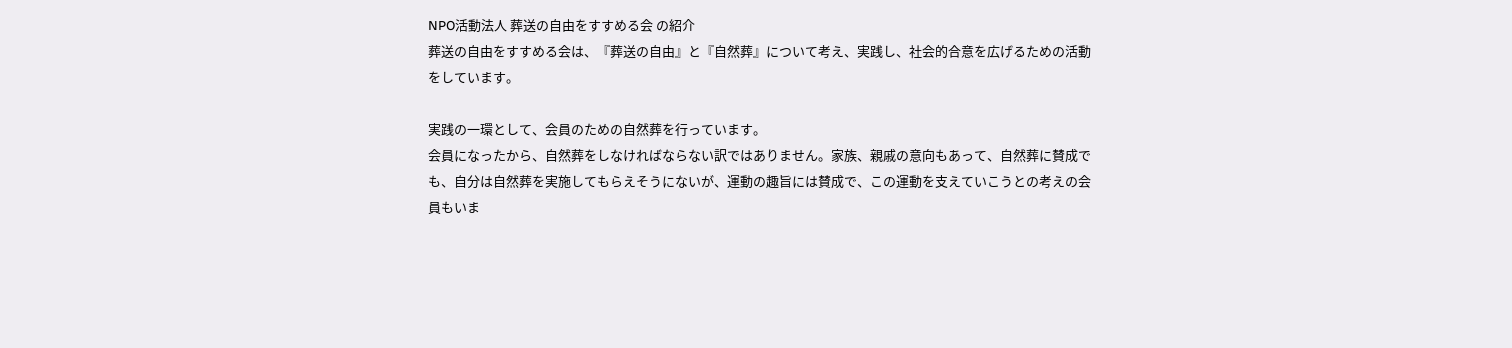NPO活動法人 葬送の自由をすすめる会 の紹介
葬送の自由をすすめる会は、『葬送の自由』と『自然葬』について考え、実践し、社会的合意を広げるための活動をしています。

実践の一環として、会員のための自然葬を行っています。
会員になったから、自然葬をしなければならない訳ではありません。家族、親戚の意向もあって、自然葬に賛成でも、自分は自然葬を実施してもらえそうにないが、運動の趣旨には賛成で、この運動を支えていこうとの考えの会員もいま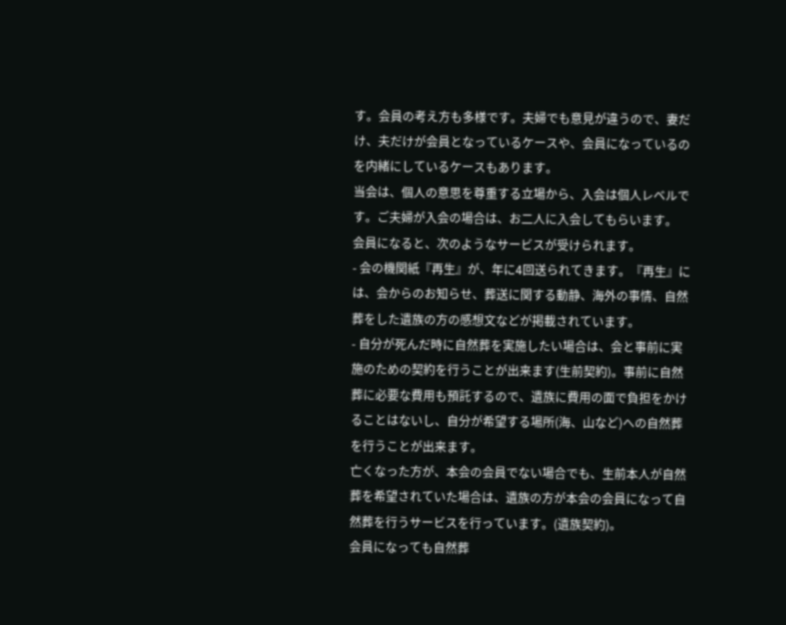す。会員の考え方も多様です。夫婦でも意見が違うので、妻だけ、夫だけが会員となっているケースや、会員になっているのを内緒にしているケースもあります。
当会は、個人の意思を尊重する立場から、入会は個人レベルです。ご夫婦が入会の場合は、お二人に入会してもらいます。
会員になると、次のようなサービスが受けられます。
- 会の機関紙『再生』が、年に4回送られてきます。『再生』には、会からのお知らせ、葬送に関する動静、海外の事情、自然葬をした遺族の方の感想文などが掲載されています。
- 自分が死んだ時に自然葬を実施したい場合は、会と事前に実施のための契約を行うことが出来ます(生前契約)。事前に自然葬に必要な費用も預託するので、遺族に費用の面で負担をかけることはないし、自分が希望する場所(海、山など)への自然葬を行うことが出来ます。
亡くなった方が、本会の会員でない場合でも、生前本人が自然葬を希望されていた場合は、遺族の方が本会の会員になって自然葬を行うサービスを行っています。(遺族契約)。
会員になっても自然葬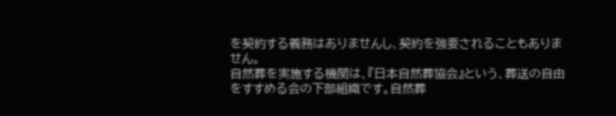を契約する義務はありませんし、契約を強要されることもありません。
自然葬を実施する機関は、『日本自然葬協会』という、葬送の自由をすすめる会の下部組織です。自然葬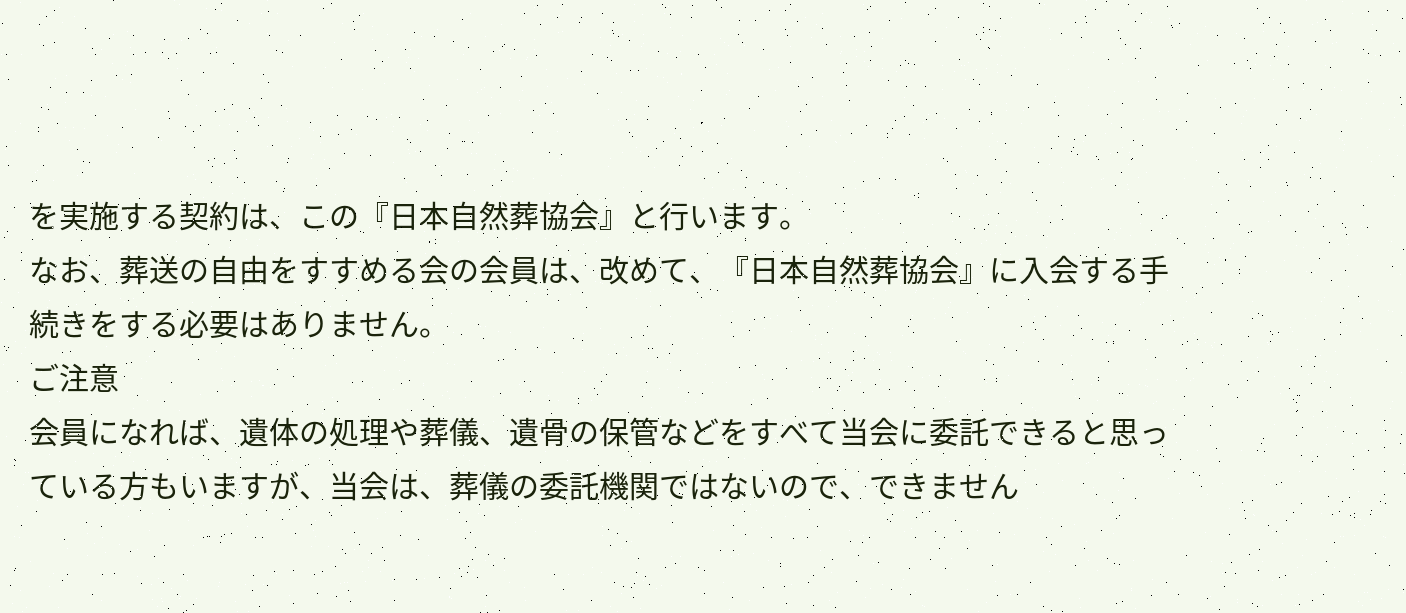を実施する契約は、この『日本自然葬協会』と行います。
なお、葬送の自由をすすめる会の会員は、改めて、『日本自然葬協会』に入会する手続きをする必要はありません。
ご注意
会員になれば、遺体の処理や葬儀、遺骨の保管などをすべて当会に委託できると思っている方もいますが、当会は、葬儀の委託機関ではないので、できません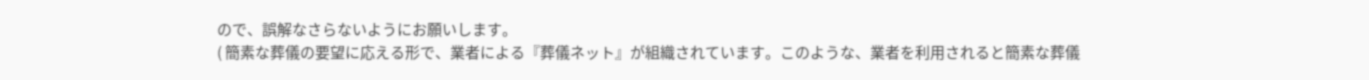ので、誤解なさらないようにお願いします。
( 簡素な葬儀の要望に応える形で、業者による『葬儀ネット』が組織されています。このような、業者を利用されると簡素な葬儀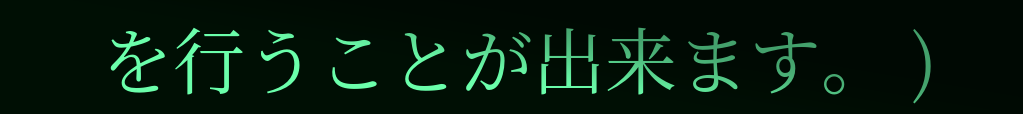を行うことが出来ます。 )